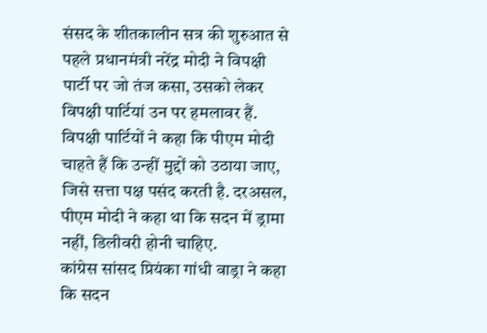संसद के शीतकालीन सत्र की शुरुआत से पहले प्रधानमंत्री नरेंद्र मोदी ने विपक्षी पार्टी पर जो तंज कसा, उसको लेकर विपक्षी पार्टियां उन पर हमलावर हैं. विपक्षी पार्टियों ने कहा कि पीएम मोदी चाहते हैं कि उन्हीं मुद्दों को उठाया जाए, जिसे सत्ता पक्ष पसंद करती है. दरअसल, पीएम मोदी ने कहा था कि सदन में ड्रामा नहीं, डिलीवरी होनी चाहिए.
कांग्रेस सांसद प्रियंका गांधी वाड्रा ने कहा कि सदन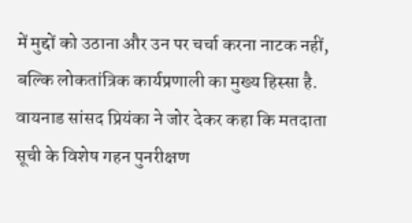में मुद्दों को उठाना और उन पर चर्चा करना नाटक नहीं, बल्कि लोकतांत्रिक कार्यप्रणाली का मुख्य हिस्सा है. वायनाड सांसद प्रियंका ने जोर देकर कहा कि मतदाता सूची के विशेष गहन पुनरीक्षण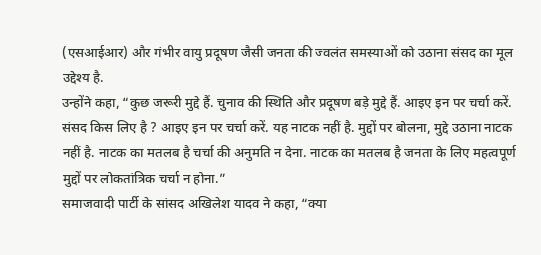(एसआईआर) और गंभीर वायु प्रदूषण जैसी जनता की ज्वलंत समस्याओं को उठाना संसद का मूल उद्देश्य है.
उन्होंने कहा, “कुछ जरूरी मुद्दे हैं. चुनाव की स्थिति और प्रदूषण बड़े मुद्दे हैं. आइए इन पर चर्चा करें. संसद किस लिए है ? आइए इन पर चर्चा करें. यह नाटक नहीं है. मुद्दों पर बोलना, मुद्दे उठाना नाटक नहीं है. नाटक का मतलब है चर्चा की अनुमति न देना. नाटक का मतलब है जनता के लिए महत्वपूर्ण मुद्दों पर लोकतांत्रिक चर्चा न होना.”
समाजवादी पार्टी के सांसद अखिलेश यादव ने कहा, “क्या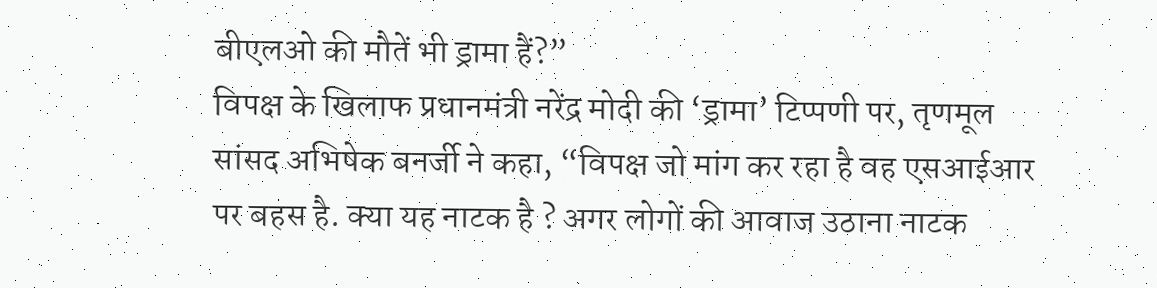बीएलओ की मौतें भी ड्रामा हैं?”
विपक्ष के खिलाफ प्रधानमंत्री नरेंद्र मोदी की ‘ड्रामा’ टिप्पणी पर, तृणमूल सांसद अभिषेक बनर्जी ने कहा, “विपक्ष जो मांग कर रहा है वह एसआईआर पर बहस है. क्या यह नाटक है ? अगर लोगों की आवाज उठाना नाटक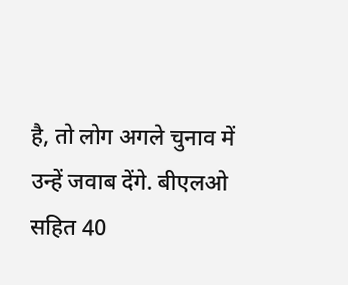है, तो लोग अगले चुनाव में उन्हें जवाब देंगे. बीएलओ सहित 40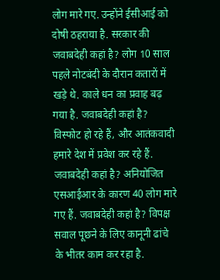लोग मारे गए. उन्होंने ईसीआई को दोषी ठहराया है. सरकार की जवाबदेही कहां है? लोग 10 साल पहले नोटबंदी के दौरान कतारों में खड़े थे. काले धन का प्रवाह बढ़ गया है. जवाबदेही कहां है? विस्फोट हो रहे हैं, और आतंकवादी हमारे देश में प्रवेश कर रहे हैं. जवाबदेही कहां है? अनियोजित एसआईआर के कारण 40 लोग मारे गए हैं. जवाबदेही कहां है? विपक्ष सवाल पूछने के लिए कानूनी ढांचे के भीतर काम कर रहा है.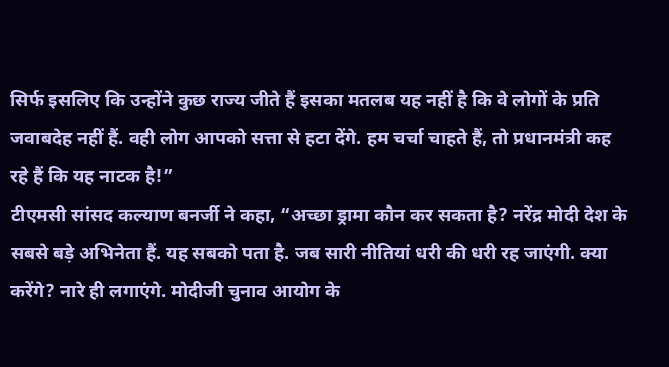सिर्फ इसलिए कि उन्होंने कुछ राज्य जीते हैं इसका मतलब यह नहीं है कि वे लोगों के प्रति जवाबदेह नहीं हैं. वही लोग आपको सत्ता से हटा देंगे. हम चर्चा चाहते हैं, तो प्रधानमंत्री कह रहे हैं कि यह नाटक है!”
टीएमसी सांसद कल्याण बनर्जी ने कहा, “अच्छा ड्रामा कौन कर सकता है? नरेंद्र मोदी देश के सबसे बड़े अभिनेता हैं. यह सबको पता है. जब सारी नीतियां धरी की धरी रह जाएंगी. क्या करेंगे? नारे ही लगाएंगे. मोदीजी चुनाव आयोग के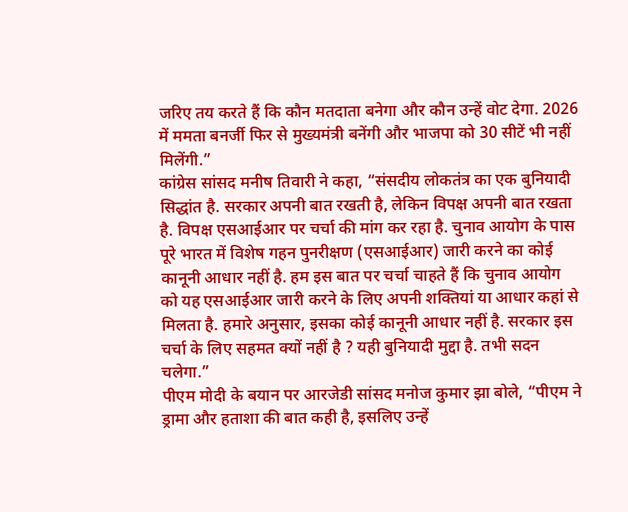जरिए तय करते हैं कि कौन मतदाता बनेगा और कौन उन्हें वोट देगा. 2026 में ममता बनर्जी फिर से मुख्यमंत्री बनेंगी और भाजपा को 30 सीटें भी नहीं मिलेंगी.”
कांग्रेस सांसद मनीष तिवारी ने कहा, “संसदीय लोकतंत्र का एक बुनियादी सिद्धांत है. सरकार अपनी बात रखती है, लेकिन विपक्ष अपनी बात रखता है. विपक्ष एसआईआर पर चर्चा की मांग कर रहा है. चुनाव आयोग के पास पूरे भारत में विशेष गहन पुनरीक्षण (एसआईआर) जारी करने का कोई कानूनी आधार नहीं है. हम इस बात पर चर्चा चाहते हैं कि चुनाव आयोग को यह एसआईआर जारी करने के लिए अपनी शक्तियां या आधार कहां से मिलता है. हमारे अनुसार, इसका कोई कानूनी आधार नहीं है. सरकार इस चर्चा के लिए सहमत क्यों नहीं है ? यही बुनियादी मुद्दा है. तभी सदन चलेगा.”
पीएम मोदी के बयान पर आरजेडी सांसद मनोज कुमार झा बोले, “पीएम ने ड्रामा और हताशा की बात कही है, इसलिए उन्हें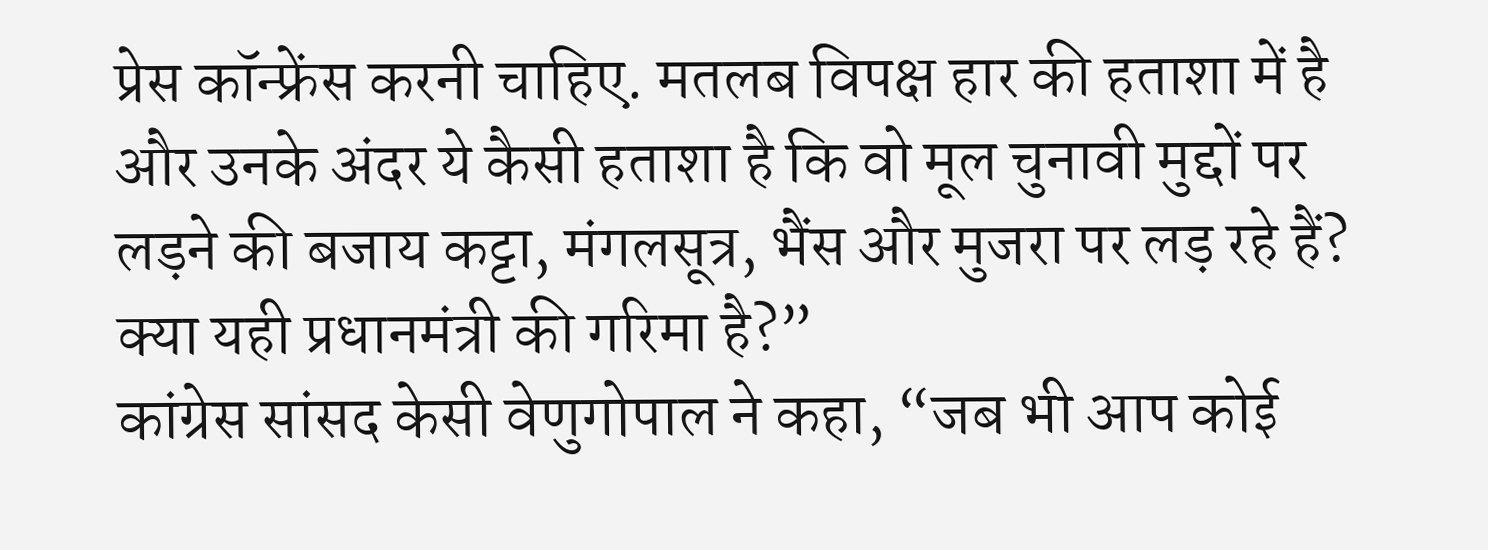प्रेस कॉन्फ्रेंस करनी चाहिए. मतलब विपक्ष हार की हताशा में है और उनके अंदर ये कैसी हताशा है कि वो मूल चुनावी मुद्दों पर लड़ने की बजाय कट्टा, मंगलसूत्र, भैंस और मुजरा पर लड़ रहे हैं? क्या यही प्रधानमंत्री की गरिमा है?”
कांग्रेस सांसद केसी वेणुगोपाल ने कहा, “जब भी आप कोई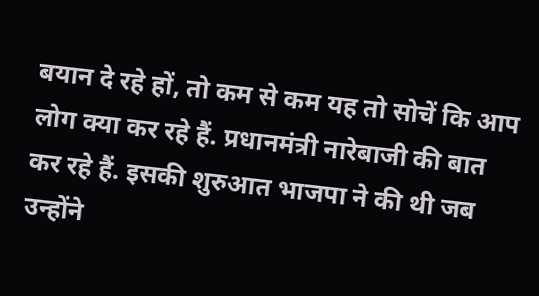बयान दे रहे हों, तो कम से कम यह तो सोचें कि आप लोग क्या कर रहे हैं. प्रधानमंत्री नारेबाजी की बात कर रहे हैं. इसकी शुरुआत भाजपा ने की थी जब उन्होंने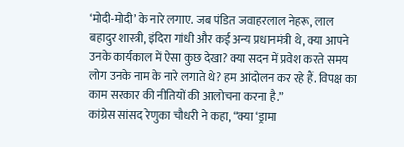‘मोदी-मोदी’ के नारे लगाए. जब पंडित जवाहरलाल नेहरू, लाल बहादुर शास्त्री, इंदिरा गांधी और कई अन्य प्रधानमंत्री थे, क्या आपने उनके कार्यकाल में ऐसा कुछ देखा? क्या सदन में प्रवेश करते समय लोग उनके नाम के नारे लगाते थे? हम आंदोलन कर रहे हैं. विपक्ष का काम सरकार की नीतियों की आलोचना करना है.”
कांग्रेस सांसद रेणुका चौधरी ने कहा, “क्या ‘ड्रामा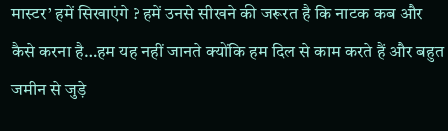मास्टर’ हमें सिखाएंगे ? हमें उनसे सीखने की जरूरत है कि नाटक कब और कैसे करना है…हम यह नहीं जानते क्योंकि हम दिल से काम करते हैं और बहुत जमीन से जुड़े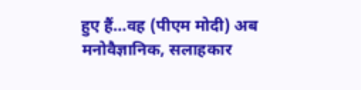हुए हैं…वह (पीएम मोदी) अब मनोवैज्ञानिक, सलाहकार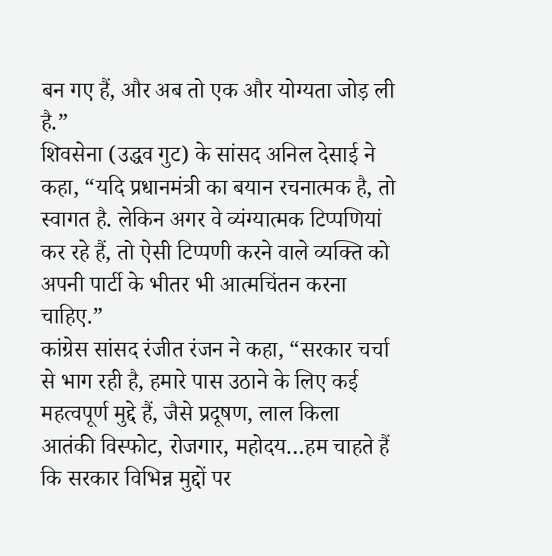बन गए हैं, और अब तो एक और योग्यता जोड़ ली है.”
शिवसेना (उद्धव गुट) के सांसद अनिल देसाई ने कहा, “यदि प्रधानमंत्री का बयान रचनात्मक है, तो स्वागत है. लेकिन अगर वे व्यंग्यात्मक टिप्पणियां कर रहे हैं, तो ऐसी टिप्पणी करने वाले व्यक्ति को अपनी पार्टी के भीतर भी आत्मचिंतन करना चाहिए.”
कांग्रेस सांसद रंजीत रंजन ने कहा, “सरकार चर्चा से भाग रही है, हमारे पास उठाने के लिए कई महत्वपूर्ण मुद्दे हैं, जैसे प्रदूषण, लाल किला आतंकी विस्फोट, रोजगार, महोदय…हम चाहते हैं कि सरकार विभिन्न मुद्दों पर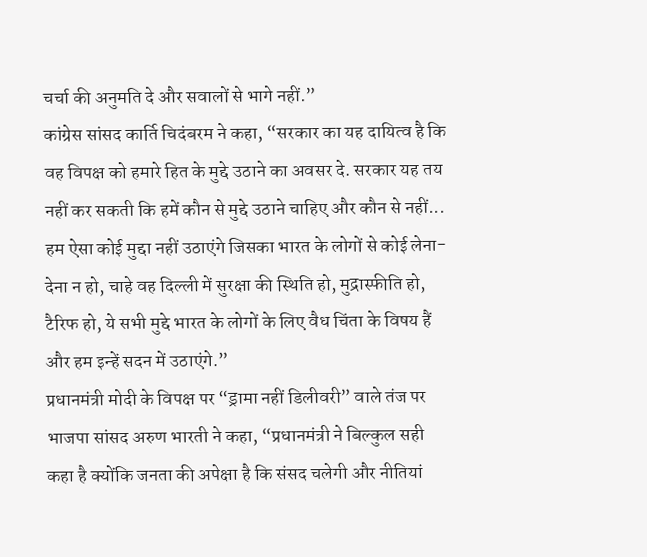चर्चा की अनुमति दे और सवालों से भागे नहीं.”
कांग्रेस सांसद कार्ति चिदंबरम ने कहा, “सरकार का यह दायित्व है कि वह विपक्ष को हमारे हित के मुद्दे उठाने का अवसर दे. सरकार यह तय नहीं कर सकती कि हमें कौन से मुद्दे उठाने चाहिए और कौन से नहीं... हम ऐसा कोई मुद्दा नहीं उठाएंगे जिसका भारत के लोगों से कोई लेना-देना न हो, चाहे वह दिल्ली में सुरक्षा की स्थिति हो, मुद्रास्फीति हो, टैरिफ हो, ये सभी मुद्दे भारत के लोगों के लिए वैध चिंता के विषय हैं और हम इन्हें सदन में उठाएंगे.”
प्रधानमंत्री मोदी के विपक्ष पर “ड्रामा नहीं डिलीवरी” वाले तंज पर भाजपा सांसद अरुण भारती ने कहा, “प्रधानमंत्री ने बिल्कुल सही कहा है क्योंकि जनता की अपेक्षा है कि संसद चलेगी और नीतियां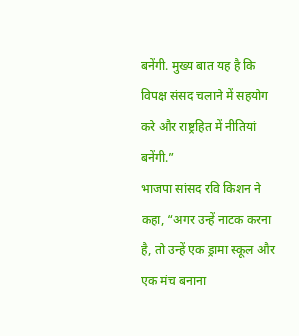बनेंगी. मुख्य बात यह है कि विपक्ष संसद चलाने में सहयोग करे और राष्ट्रहित में नीतियां बनेंगी.”
भाजपा सांसद रवि किशन ने कहा, “अगर उन्हें नाटक करना है, तो उन्हें एक ड्रामा स्कूल और एक मंच बनाना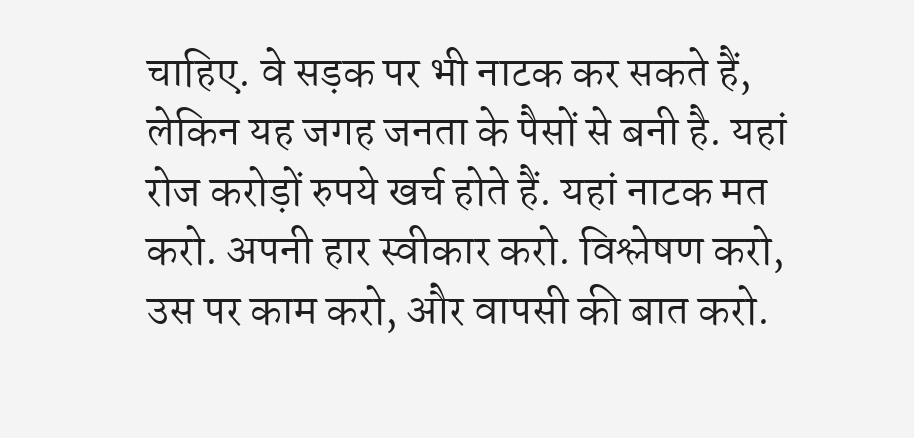चाहिए. वे सड़क पर भी नाटक कर सकते हैं, लेकिन यह जगह जनता के पैसों से बनी है. यहां रोज करोड़ों रुपये खर्च होते हैं. यहां नाटक मत करो. अपनी हार स्वीकार करो. विश्लेषण करो, उस पर काम करो, और वापसी की बात करो.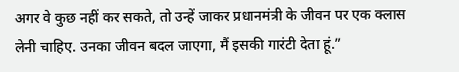अगर वे कुछ नहीं कर सकते, तो उन्हें जाकर प्रधानमंत्री के जीवन पर एक क्लास लेनी चाहिए. उनका जीवन बदल जाएगा, मैं इसकी गारंटी देता हूं.”